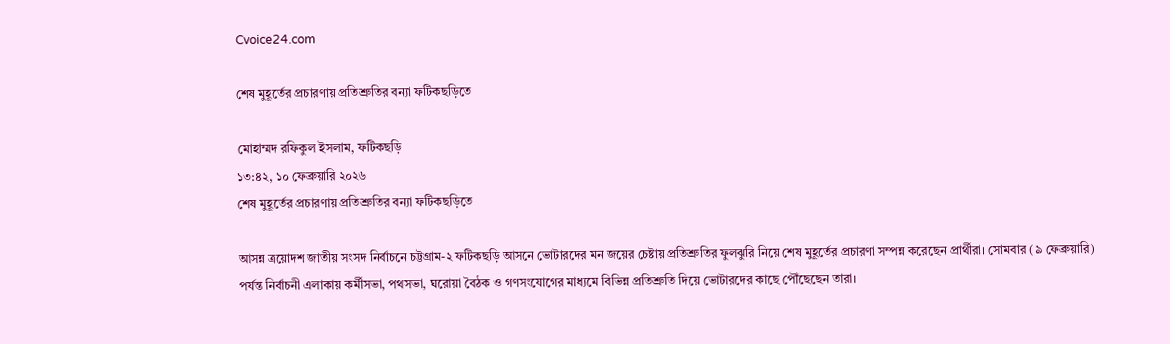Cvoice24.com

শেষ মুহূর্তের প্রচারণায় প্রতিশ্রুতির বন্যা ফটিকছড়িতে

মোহাম্মদ রফিকুল ইসলাম, ফটিকছড়ি
১৩:৪২, ১০ ফেব্রুয়ারি ২০২৬
শেষ মুহূর্তের প্রচারণায় প্রতিশ্রুতির বন্যা ফটিকছড়িতে

আসন্ন ত্রয়োদশ জাতীয় সংসদ নির্বাচনে চট্টগ্রাম-২ ফটিকছড়ি আসনে ভোটারদের মন জয়ের চেষ্টায় প্রতিশ্রুতির ফুলঝুরি নিয়ে শেষ মুহূর্তের প্রচারণা সম্পন্ন করেছেন প্রার্থীরা। সোমবার (৯ ফেব্রুয়ারি) পর্যন্ত নির্বাচনী এলাকায় কর্মীসভা, পথসভা, ঘরোয়া বৈঠক ও গণসংযোগের মাধ্যমে বিভিন্ন প্রতিশ্রুতি দিয়ে ভোটারদের কাছে পৌঁছেছেন তারা।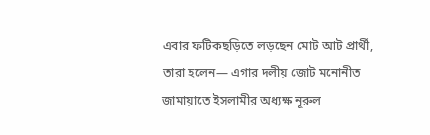এবার ফটিকছড়িতে লড়ছেন মোট আট প্রার্থী, তারা হলেন— এগার দলীয় জোট মনোনীত জামায়াতে ইসলামীর অধ্যক্ষ নূরুল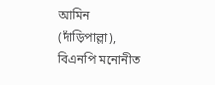আমিন (দাঁড়িপাল্লা), বিএনপি মনোনীত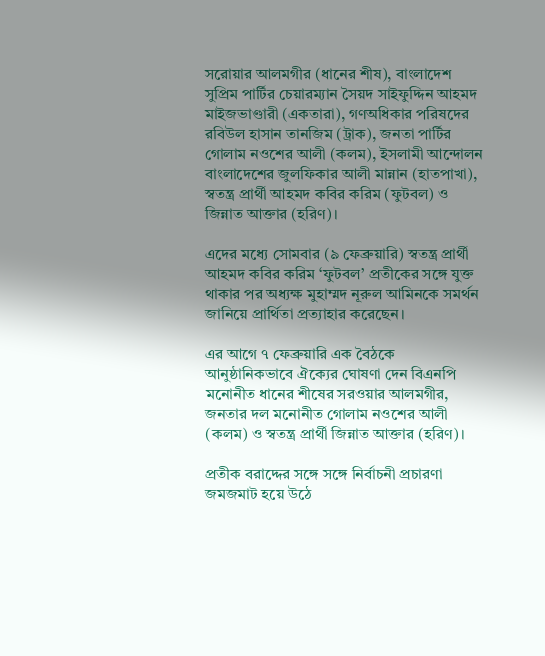সরোয়ার আলমগীর (ধানের শীষ), বাংলাদেশ সুপ্রিম পার্টির চেয়ারম্যান সৈয়দ সাইফুদ্দিন আহমদ মাইজভাণ্ডারী (একতারা), গণঅধিকার পরিষদের রবিউল হাসান তানজিম (ট্রাক), জনতা পার্টির গোলাম নওশের আলী (কলম), ইসলামী আন্দোলন বাংলাদেশের জুলফিকার আলী মান্নান (হাতপাখা), স্বতন্ত্র প্রার্থী আহমদ কবির করিম (ফুটবল) ও জিন্নাত আক্তার (হরিণ)।

এদের মধ্যে সোমবার (৯ ফেব্রুয়ারি) স্বতন্ত্র প্রার্থী আহমদ কবির করিম ‘ফুটবল’ প্রতীকের সঙ্গে যুক্ত থাকার পর অধ্যক্ষ মুহাম্মদ নূরুল আমিনকে সমর্থন জানিয়ে প্রার্থিতা প্রত্যাহার করেছেন।

এর আগে ৭ ফেব্রুয়ারি এক বৈঠকে আনুষ্ঠানিকভাবে ঐক্যের ঘোষণা দেন বিএনপি মনোনীত ধানের শীষের সরওয়ার আলমগীর, জনতার দল মনোনীত গোলাম নওশের আলী (কলম) ও স্বতন্ত্র প্রার্থী জিন্নাত আক্তার (হরিণ)।

প্রতীক বরাদ্দের সঙ্গে সঙ্গে নির্বাচনী প্রচারণা জমজমাট হয়ে উঠে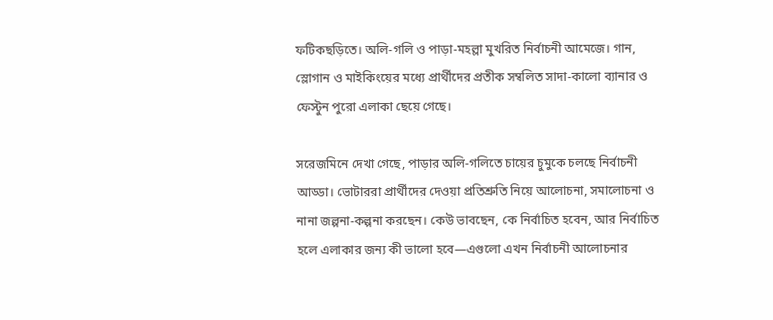ফটিকছড়িতে। অলি-গলি ও পাড়া-মহল্লা মুখরিত নির্বাচনী আমেজে। গান, স্লোগান ও মাইকিংয়ের মধ্যে প্রার্থীদের প্রতীক সম্বলিত সাদা-কালো ব্যানার ও ফেস্টুন পুরো এলাকা ছেয়ে গেছে।

সরেজমিনে দেখা গেছে, পাড়ার অলি-গলিতে চায়ের চুমুকে চলছে নির্বাচনী আড্ডা। ভোটাররা প্রার্থীদের দেওয়া প্রতিশ্রুতি নিয়ে আলোচনা, সমালোচনা ও নানা জল্পনা-কল্পনা করছেন। কেউ ভাবছেন, কে নির্বাচিত হবেন, আর নির্বাচিত হলে এলাকার জন্য কী ভালো হবে—এগুলো এখন নির্বাচনী আলোচনার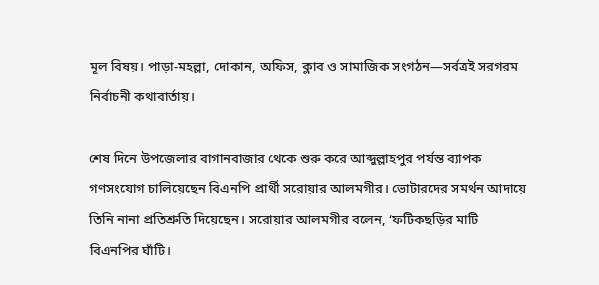মূল বিষয়। পাড়া-মহল্লা, দোকান, অফিস, ক্লাব ও সামাজিক সংগঠন—সর্বত্রই সরগরম নির্বাচনী কথাবার্তায়।

শেষ দিনে উপজেলার বাগানবাজার থেকে শুরু করে আব্দুল্লাহপুর পর্যন্ত ব্যাপক গণসংযোগ চালিয়েছেন বিএনপি প্রার্থী সরোয়ার আলমগীর। ভোটারদের সমর্থন আদায়ে তিনি নানা প্রতিশ্রুতি দিয়েছেন। সরোয়ার আলমগীর বলেন, ‘ফটিকছড়ির মাটি বিএনপির ঘাঁটি।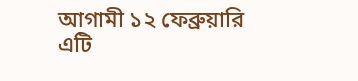আগামী ১২ ফেব্রুয়ারি এটি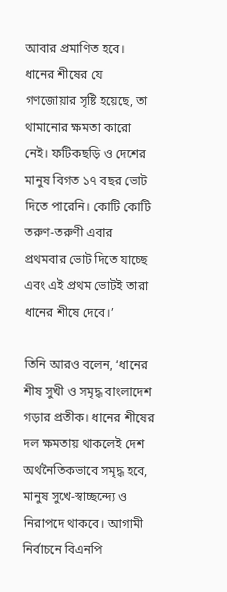আবার প্রমাণিত হবে। ধানের শীষের যে গণজোয়ার সৃষ্টি হয়েছে, তা থামানোর ক্ষমতা কারো নেই। ফটিকছড়ি ও দেশের মানুষ বিগত ১৭ বছর ভোট দিতে পারেনি। কোটি কোটি তরুণ-তরুণী এবার প্রথমবার ভোট দিতে যাচ্ছে এবং এই প্রথম ভোটই তারা ধানের শীষে দেবে।’

তিনি আরও বলেন, ‘ধানের শীষ সুখী ও সমৃদ্ধ বাংলাদেশ গড়ার প্রতীক। ধানের শীষের দল ক্ষমতায় থাকলেই দেশ অর্থনৈতিকভাবে সমৃদ্ধ হবে, মানুষ সুখে-স্বাচ্ছন্দ্যে ও নিরাপদে থাকবে। আগামী নির্বাচনে বিএনপি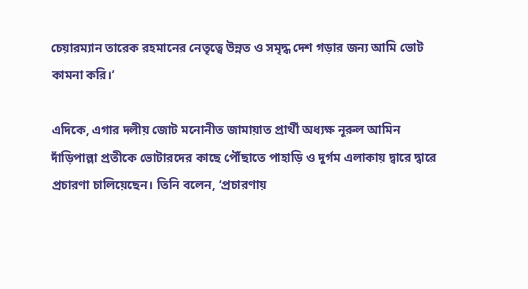চেয়ারম্যান তারেক রহমানের নেতৃত্বে উন্নত ও সমৃদ্ধ দেশ গড়ার জন্য আমি ভোট কামনা করি।’

এদিকে, এগার দলীয় জোট মনোনীত জামায়াত প্রার্থী অধ্যক্ষ নূরুল আমিন দাঁড়িপাল্লা প্রতীকে ভোটারদের কাছে পৌঁছাতে পাহাড়ি ও দুর্গম এলাকায় দ্বারে দ্বারে প্রচারণা চালিয়েছেন। তিনি বলেন, ‘প্রচারণায়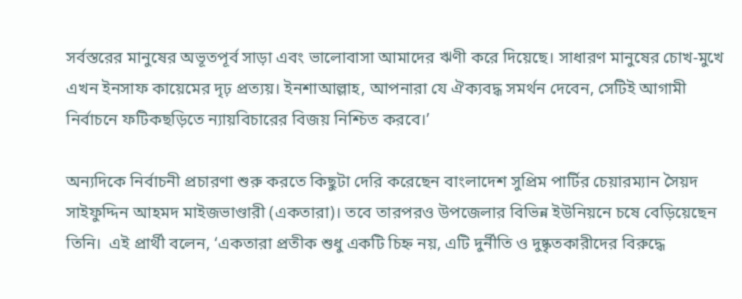সর্বস্তরের মানুষের অভূতপূর্ব সাড়া এবং ভালোবাসা আমাদের ঋণী করে দিয়েছে। সাধারণ মানুষের চোখ-মুখে এখন ইনসাফ কায়েমের দৃঢ় প্রত্যয়। ইনশাআল্লাহ, আপনারা যে ঐক্যবদ্ধ সমর্থন দেবেন, সেটিই আগামী নির্বাচনে ফটিকছড়িতে ন্যায়বিচারের বিজয় নিশ্চিত করবে।’

অন্যদিকে নির্বাচনী প্রচারণা শুরু করতে কিছুটা দেরি করেছেন বাংলাদেশ সুপ্রিম পার্টির চেয়ারম্যান সৈয়দ সাইফুদ্দিন আহমদ মাইজভাণ্ডারী (একতারা)। তবে তারপরও উপজেলার বিভিন্ন ইউনিয়নে চষে বেড়িয়েছেন তিনি।  এই প্রার্থী বলেন, ‘একতারা প্রতীক শুধু একটি চিহ্ন নয়, এটি দুর্নীতি ও দুষ্কৃতকারীদের বিরুদ্ধে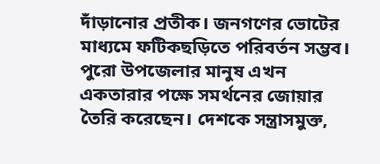দাঁড়ানোর প্রতীক। জনগণের ভোটের মাধ্যমে ফটিকছড়িতে পরিবর্তন সম্ভব। পুরো উপজেলার মানুষ এখন একতারার পক্ষে সমর্থনের জোয়ার তৈরি করেছেন। দেশকে সন্ত্রাসমুক্ত,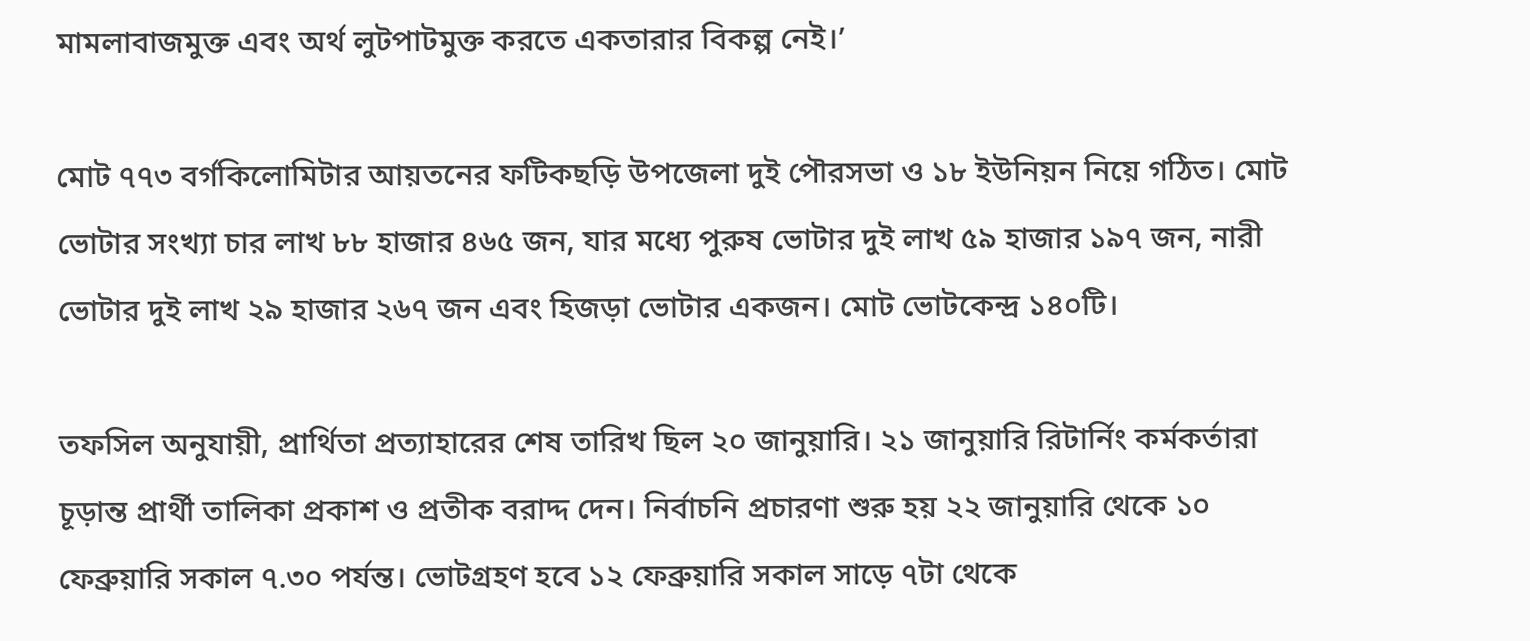মামলাবাজমুক্ত এবং অর্থ লুটপাটমুক্ত করতে একতারার বিকল্প নেই।’

মোট ৭৭৩ বর্গকিলোমিটার আয়তনের ফটিকছড়ি উপজেলা দুই পৌরসভা ও ১৮ ইউনিয়ন নিয়ে গঠিত। মোট ভোটার সংখ্যা চার লাখ ৮৮ হাজার ৪৬৫ জন, যার মধ্যে পুরুষ ভোটার দুই লাখ ৫৯ হাজার ১৯৭ জন, নারী ভোটার দুই লাখ ২৯ হাজার ২৬৭ জন এবং হিজড়া ভোটার একজন। মোট ভোটকেন্দ্র ১৪০টি।

তফসিল অনুযায়ী, প্রার্থিতা প্রত্যাহারের শেষ তারিখ ছিল ২০ জানুয়ারি। ২১ জানুয়ারি রিটার্নিং কর্মকর্তারা চূড়ান্ত প্রার্থী তালিকা প্রকাশ ও প্রতীক বরাদ্দ দেন। নির্বাচনি প্রচারণা শুরু হয় ২২ জানুয়ারি থেকে ১০ ফেব্রুয়ারি সকাল ৭.৩০ পর্যন্ত। ভোটগ্রহণ হবে ১২ ফেব্রুয়ারি সকাল সাড়ে ৭টা থেকে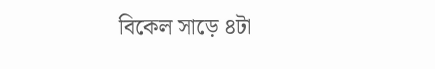বিকেল সাড়ে ৪টা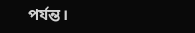পর্যন্ত।